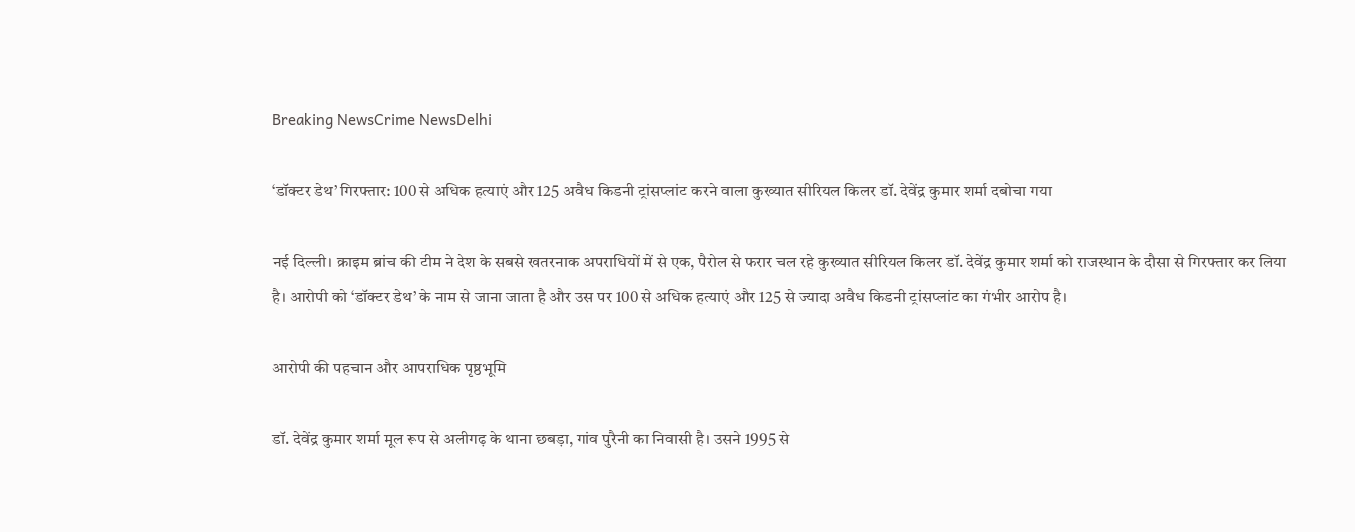Breaking NewsCrime NewsDelhi

‘डॉक्टर डेथ’ गिरफ्तार: 100 से अधिक हत्याएं और 125 अवैध किडनी ट्रांसप्लांट करने वाला कुख्यात सीरियल किलर डॉ. देवेंद्र कुमार शर्मा दबोचा गया

नई दिल्ली। क्राइम ब्रांच की टीम ने देश के सबसे खतरनाक अपराधियों में से एक, पैरोल से फरार चल रहे कुख्यात सीरियल किलर डॉ. देवेंद्र कुमार शर्मा को राजस्थान के दौसा से गिरफ्तार कर लिया है। आरोपी को ‘डॉक्टर डेथ’ के नाम से जाना जाता है और उस पर 100 से अधिक हत्याएं और 125 से ज्यादा अवैध किडनी ट्रांसप्लांट का गंभीर आरोप है।

आरोपी की पहचान और आपराधिक पृष्ठभूमि

डॉ. देवेंद्र कुमार शर्मा मूल रूप से अलीगढ़ के थाना छबड़ा, गांव पुरैनी का निवासी है। उसने 1995 से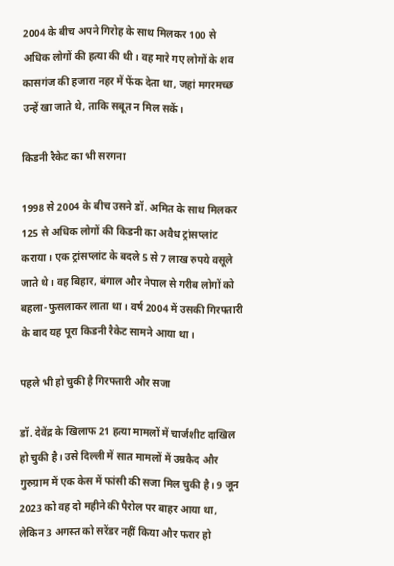2004 के बीच अपने गिरोह के साथ मिलकर 100 से अधिक लोगों की हत्या की थी। वह मारे गए लोगों के शव कासगंज की हजारा नहर में फेंक देता था, जहां मगरमच्छ उन्हें खा जाते थे, ताकि सबूत न मिल सकें।

किडनी रैकेट का भी सरगना

1998 से 2004 के बीच उसने डॉ. अमित के साथ मिलकर 125 से अधिक लोगों की किडनी का अवैध ट्रांसप्लांट कराया। एक ट्रांसप्लांट के बदले 5 से 7 लाख रुपये वसूले जाते थे। वह बिहार, बंगाल और नेपाल से गरीब लोगों को बहला-फुसलाकर लाता था। वर्ष 2004 में उसकी गिरफ्तारी के बाद यह पूरा किडनी रैकेट सामने आया था।

पहले भी हो चुकी है गिरफ्तारी और सजा

डॉ. देवेंद्र के खिलाफ 21 हत्या मामलों में चार्जशीट दाखिल हो चुकी है। उसे दिल्ली में सात मामलों में उम्रकैद और गुरुग्राम में एक केस में फांसी की सजा मिल चुकी है। 9 जून 2023 को वह दो महीने की पैरोल पर बाहर आया था, लेकिन 3 अगस्त को सरेंडर नहीं किया और फरार हो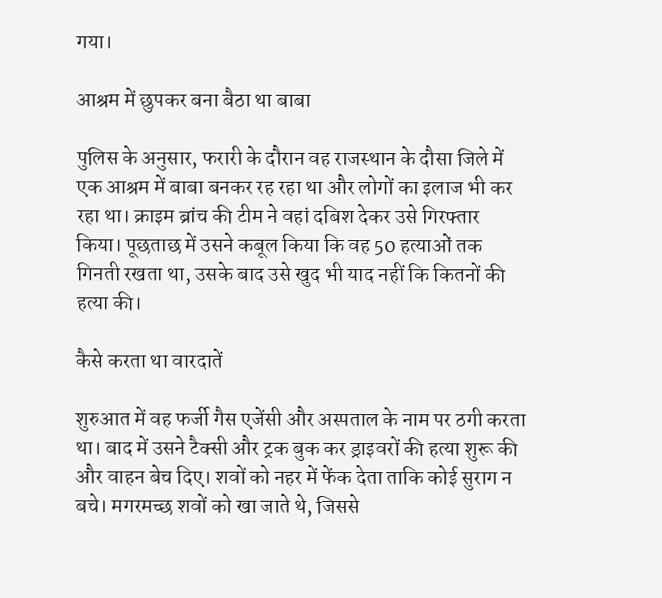गया।

आश्रम में छुपकर बना बैठा था बाबा

पुलिस के अनुसार, फरारी के दौरान वह राजस्थान के दौसा जिले में एक आश्रम में बाबा बनकर रह रहा था और लोगों का इलाज भी कर रहा था। क्राइम ब्रांच की टीम ने वहां दबिश देकर उसे गिरफ्तार किया। पूछताछ में उसने कबूल किया कि वह 50 हत्याओं तक गिनती रखता था, उसके बाद उसे खुद भी याद नहीं कि कितनों की हत्या की।

कैसे करता था वारदातें

शुरुआत में वह फर्जी गैस एजेंसी और अस्पताल के नाम पर ठगी करता था। बाद में उसने टैक्सी और ट्रक बुक कर ड्राइवरों की हत्या शुरू की और वाहन बेच दिए। शवों को नहर में फेंक देता ताकि कोई सुराग न बचे। मगरमच्छ शवों को खा जाते थे, जिससे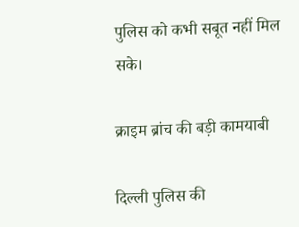पुलिस को कभी सबूत नहीं मिल सके।

क्राइम ब्रांच की बड़ी कामयाबी

दिल्ली पुलिस की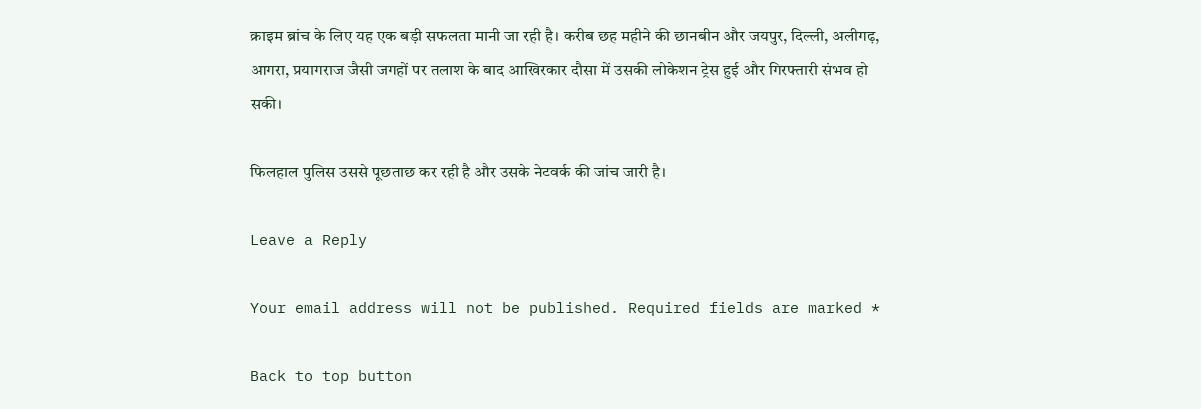क्राइम ब्रांच के लिए यह एक बड़ी सफलता मानी जा रही है। करीब छह महीने की छानबीन और जयपुर, दिल्ली, अलीगढ़, आगरा, प्रयागराज जैसी जगहों पर तलाश के बाद आखिरकार दौसा में उसकी लोकेशन ट्रेस हुई और गिरफ्तारी संभव हो सकी।

फिलहाल पुलिस उससे पूछताछ कर रही है और उसके नेटवर्क की जांच जारी है।

Leave a Reply

Your email address will not be published. Required fields are marked *

Back to top button